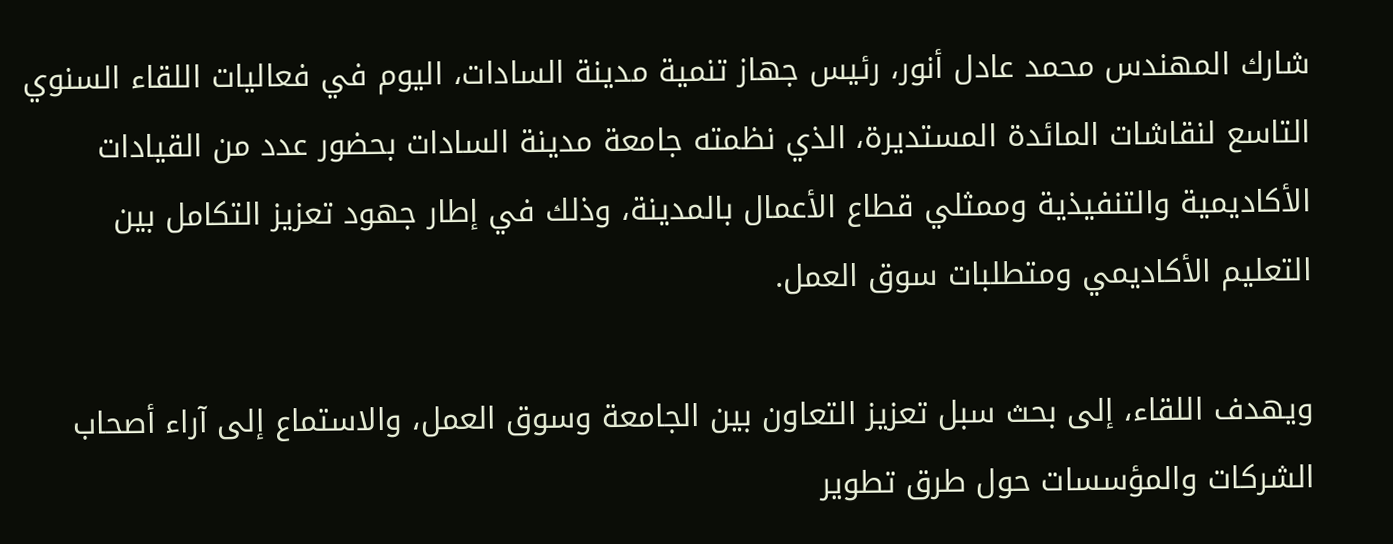شارك المهندس محمد عادل أنور، رئيس جهاز تنمية مدينة السادات، اليوم في فعاليات اللقاء السنوي التاسع لنقاشات المائدة المستديرة، الذي نظمته جامعة مدينة السادات بحضور عدد من القيادات الأكاديمية والتنفيذية وممثلي قطاع الأعمال بالمدينة، وذلك في إطار جهود تعزيز التكامل بين التعليم الأكاديمي ومتطلبات سوق العمل.

ويهدف اللقاء، إلى بحث سبل تعزيز التعاون بين الجامعة وسوق العمل، والاستماع إلى آراء أصحاب الشركات والمؤسسات حول طرق تطوير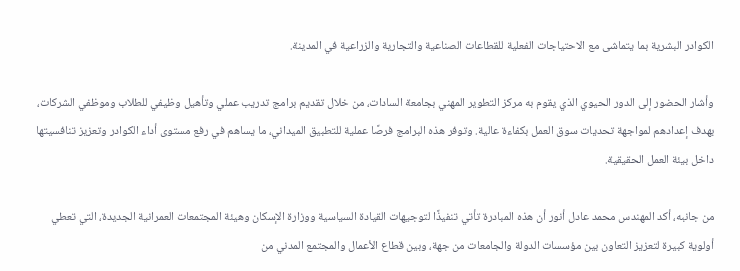الكوادر البشرية بما يتماشى مع الاحتياجات الفعلية للقطاعات الصناعية والتجارية والزراعية في المدينة.

وأشار الحضور إلى الدور الحيوي الذي يقوم به مركز التطوير المهني بجامعة السادات، من خلال تقديم برامج تدريب عملي وتأهيل وظيفي للطلاب وموظفي الشركات، بهدف إعدادهم لمواجهة تحديات سوق العمل بكفاءة عالية. وتوفر هذه البرامج فرصًا عملية للتطبيق الميداني، ما يساهم في رفع مستوى أداء الكوادر وتعزيز تنافسيتها داخل بيئة العمل الحقيقية.

من جانبه، أكد المهندس محمد عادل أنور أن هذه المبادرة تأتي تنفيذًا لتوجيهات القيادة السياسية ووزارة الإسكان وهيئة المجتمعات العمرانية الجديدة، التي تعطي أولوية كبيرة لتعزيز التعاون بين مؤسسات الدولة والجامعات من جهة، وبين قطاع الأعمال والمجتمع المدني من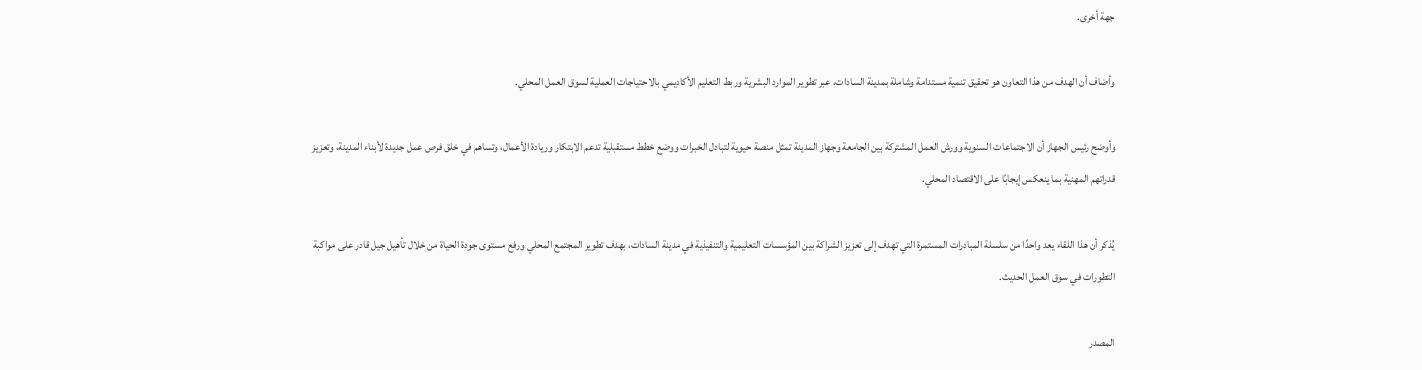جهة أخرى.

وأضاف أن الهدف من هذا التعاون هو تحقيق تنمية مستدامة وشاملة بمدينة السادات، عبر تطوير الموارد البشرية وربط التعليم الأكاديمي بالاحتياجات العملية لسوق العمل المحلي.

وأوضح رئيس الجهاز أن الاجتماعات السنوية وورش العمل المشتركة بين الجامعة وجهاز المدينة تمثل منصة حيوية لتبادل الخبرات ووضع خطط مستقبلية تدعم الابتكار وريادة الأعمال، وتساهم في خلق فرص عمل جديدة لأبناء المدينة، وتعزيز قدراتهم المهنية بما ينعكس إيجابًا على الاقتصاد المحلي.

يُذكر أن هذا اللقاء يعد واحدًا من سلسلة المبادرات المستمرة التي تهدف إلى تعزيز الشراكة بين المؤسسات التعليمية والتنفيذية في مدينة السادات، بهدف تطوير المجتمع المحلي ورفع مستوى جودة الحياة من خلال تأهيل جيل قادر على مواكبة التطورات في سوق العمل الحديث.

المصدر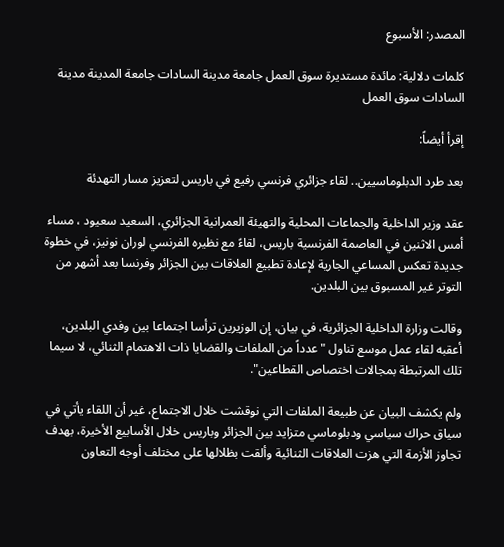المصدر: الأسبوع

كلمات دلالية: مائدة مستديرة سوق العمل جامعة مدينة السادات جامعة المدينة مدینة السادات سوق العمل

إقرأ أيضاً:

بعد طرد الدبلوماسيين.. لقاء جزائري فرنسي رفيع في باريس لتعزيز مسار التهدئة

عقد وزير الداخلية والجماعات المحلية والتهيئة العمرانية الجزائري، السعيد سعيود ، مساء أمس الاثنين في العاصمة الفرنسية باريس، لقاءً مع نظيره الفرنسي لوران نونيز، في خطوة جديدة تعكس المساعي الجارية لإعادة تطبيع العلاقات بين الجزائر وفرنسا بعد أشهر من التوتر غير المسبوق بين البلدين.

وقالت وزارة الداخلية الجزائرية، في بيان، إن الوزيرين ترأسا اجتماعا بين وفدي البلدين، أعقبه لقاء عمل موسع تناول "عدداً من الملفات والقضايا ذات الاهتمام الثنائي، لا سيما تلك المرتبطة بمجالات اختصاص القطاعين".

ولم يكشف البيان عن طبيعة الملفات التي نوقشت خلال الاجتماع، غير أن اللقاء يأتي في سياق حراك سياسي ودبلوماسي متزايد بين الجزائر وباريس خلال الأسابيع الأخيرة، بهدف تجاوز الأزمة التي هزت العلاقات الثنائية وألقت بظلالها على مختلف أوجه التعاون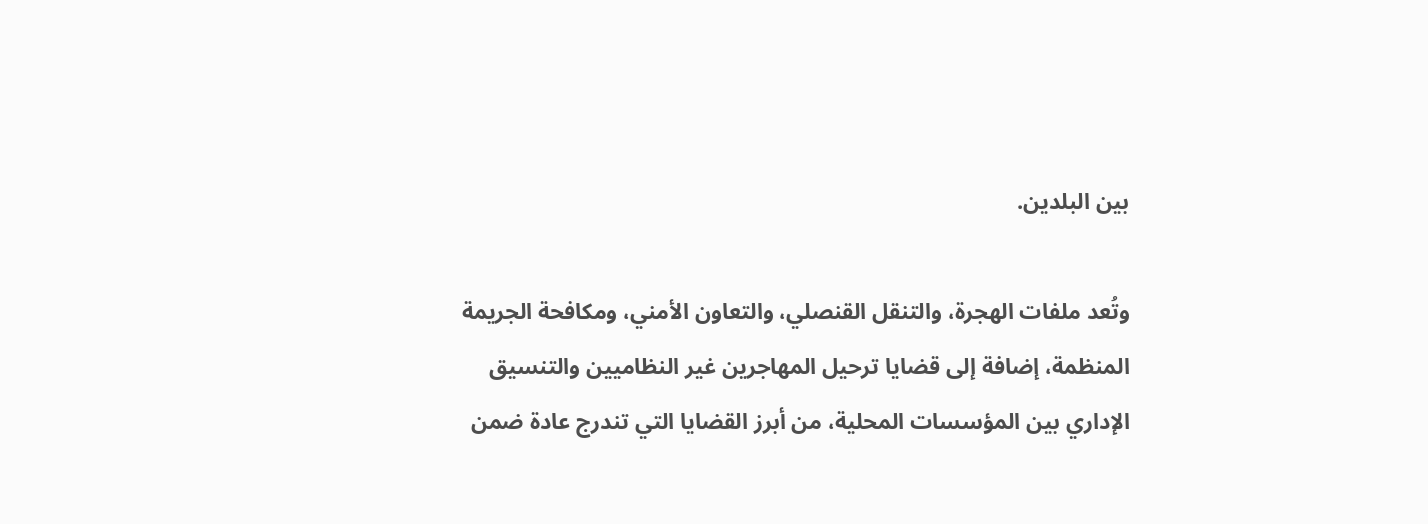بين البلدين.

وتُعد ملفات الهجرة، والتنقل القنصلي، والتعاون الأمني، ومكافحة الجريمة المنظمة، إضافة إلى قضايا ترحيل المهاجرين غير النظاميين والتنسيق الإداري بين المؤسسات المحلية، من أبرز القضايا التي تندرج عادة ضمن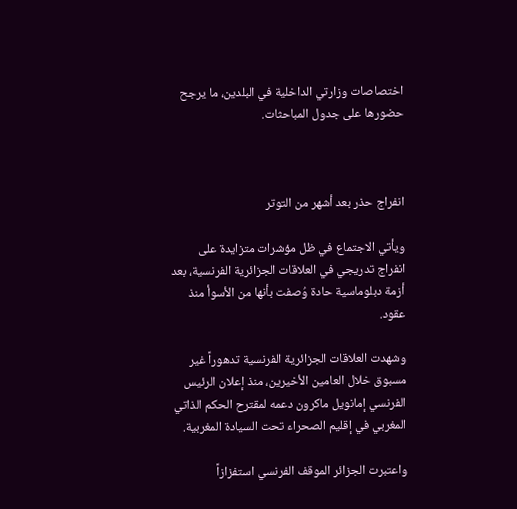اختصاصات وزارتي الداخلية في البلدين، ما يرجح حضورها على جدول المباحثات.



انفراج حذر بعد أشهر من التوتر

ويأتي الاجتماع في ظل مؤشرات متزايدة على انفراج تدريجي في العلاقات الجزائرية الفرنسية، بعد أزمة دبلوماسية حادة وُصفت بأنها من الأسوأ منذ عقود.

وشهدت العلاقات الجزائرية الفرنسية تدهوراً غير مسبوق خلال العامين الأخيرين، منذ إعلان الرئيس الفرنسي إمانويل ماكرون دعمه لمقترح الحكم الذاتي المغربي في إقليم الصحراء تحت السيادة المغربية.

واعتبرت الجزائر الموقف الفرنسي استفزازاً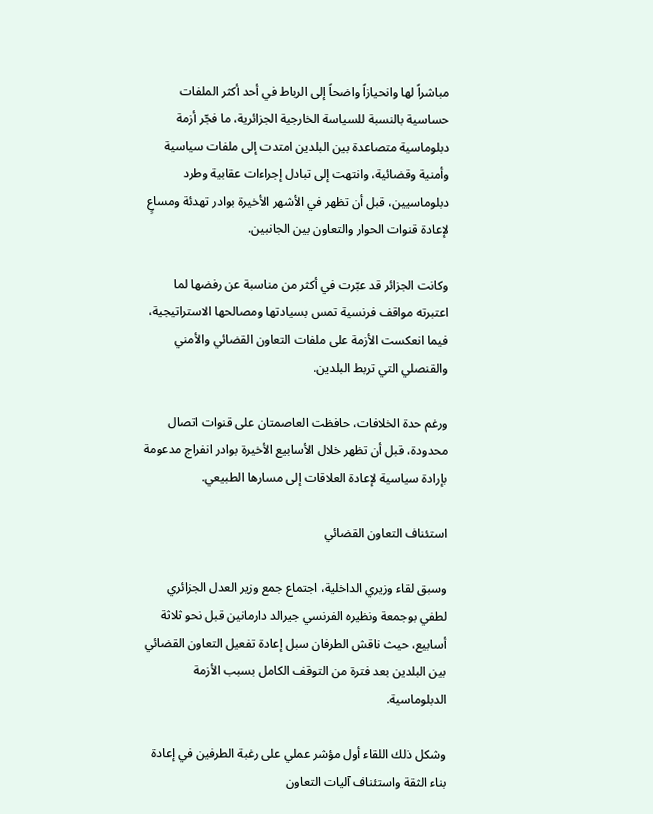مباشراً لها وانحيازاً واضحاً إلى الرباط في أحد أكثر الملفات حساسية بالنسبة للسياسة الخارجية الجزائرية، ما فجّر أزمة دبلوماسية متصاعدة بين البلدين امتدت إلى ملفات سياسية وأمنية وقضائية، وانتهت إلى تبادل إجراءات عقابية وطرد دبلوماسيين، قبل أن تظهر في الأشهر الأخيرة بوادر تهدئة ومساعٍ لإعادة قنوات الحوار والتعاون بين الجانبين.

وكانت الجزائر قد عبّرت في أكثر من مناسبة عن رفضها لما اعتبرته مواقف فرنسية تمس بسيادتها ومصالحها الاستراتيجية، فيما انعكست الأزمة على ملفات التعاون القضائي والأمني والقنصلي التي تربط البلدين.

ورغم حدة الخلافات، حافظت العاصمتان على قنوات اتصال محدودة، قبل أن تظهر خلال الأسابيع الأخيرة بوادر انفراج مدعومة بإرادة سياسية لإعادة العلاقات إلى مسارها الطبيعي.

استئناف التعاون القضائي

وسبق لقاء وزيري الداخلية، اجتماع جمع وزير العدل الجزائري لطفي بوجمعة ونظيره الفرنسي جيرالد دارمانين قبل نحو ثلاثة أسابيع، حيث ناقش الطرفان سبل إعادة تفعيل التعاون القضائي بين البلدين بعد فترة من التوقف الكامل بسبب الأزمة الدبلوماسية.

وشكل ذلك اللقاء أول مؤشر عملي على رغبة الطرفين في إعادة بناء الثقة واستئناف آليات التعاون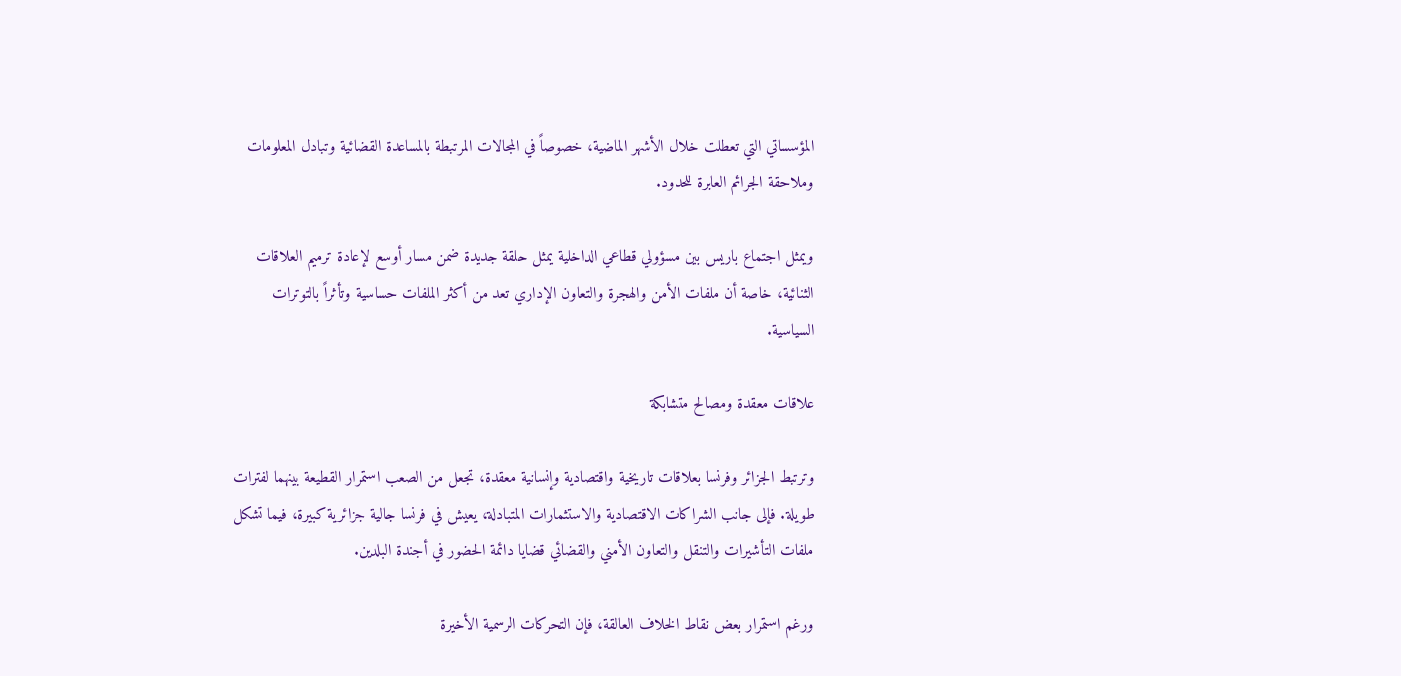المؤسساتي التي تعطلت خلال الأشهر الماضية، خصوصاً في المجالات المرتبطة بالمساعدة القضائية وتبادل المعلومات وملاحقة الجرائم العابرة للحدود.

ويمثل اجتماع باريس بين مسؤولي قطاعي الداخلية يمثل حلقة جديدة ضمن مسار أوسع لإعادة ترميم العلاقات الثنائية، خاصة أن ملفات الأمن والهجرة والتعاون الإداري تعد من أكثر الملفات حساسية وتأثراً بالتوترات السياسية.

علاقات معقدة ومصالح متشابكة

وترتبط الجزائر وفرنسا بعلاقات تاريخية واقتصادية وإنسانية معقدة، تجعل من الصعب استمرار القطيعة بينهما لفترات طويلة. فإلى جانب الشراكات الاقتصادية والاستثمارات المتبادلة، يعيش في فرنسا جالية جزائرية كبيرة، فيما تشكل ملفات التأشيرات والتنقل والتعاون الأمني والقضائي قضايا دائمة الحضور في أجندة البلدين.

ورغم استمرار بعض نقاط الخلاف العالقة، فإن التحركات الرسمية الأخيرة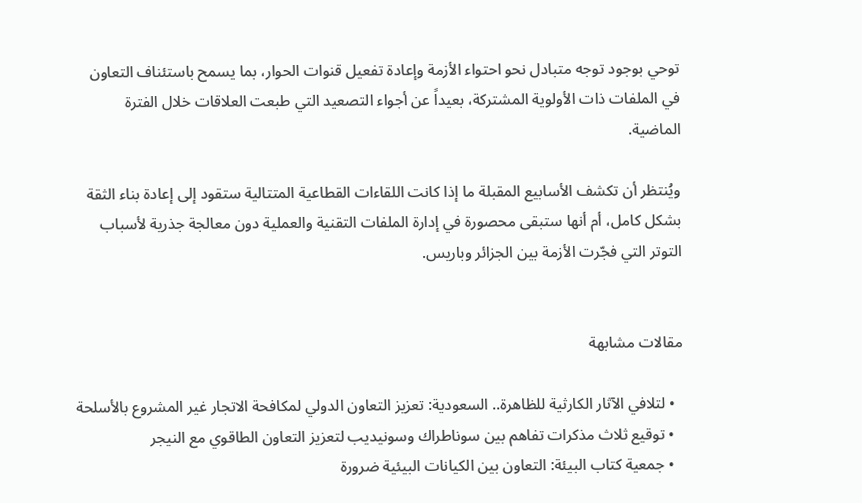توحي بوجود توجه متبادل نحو احتواء الأزمة وإعادة تفعيل قنوات الحوار، بما يسمح باستئناف التعاون في الملفات ذات الأولوية المشتركة، بعيداً عن أجواء التصعيد التي طبعت العلاقات خلال الفترة الماضية.

ويُنتظر أن تكشف الأسابيع المقبلة ما إذا كانت اللقاءات القطاعية المتتالية ستقود إلى إعادة بناء الثقة بشكل كامل، أم أنها ستبقى محصورة في إدارة الملفات التقنية والعملية دون معالجة جذرية لأسباب التوتر التي فجّرت الأزمة بين الجزائر وباريس.


مقالات مشابهة

  • لتلافي الآثار الكارثية للظاهرة.. السعودية: تعزيز التعاون الدولي لمكافحة الاتجار غير المشروع بالأسلحة
  • توقيع ثلاث مذكرات تفاهم بين سوناطراك وسونيديب لتعزيز التعاون الطاقوي مع النيجر
  • جمعية كتاب البيئة: التعاون بين الكيانات البيئية ضرورة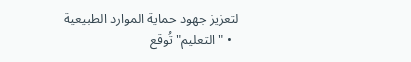لتعزيز جهود حماية الموارد الطبيعية
  • "التعليم" تُوقع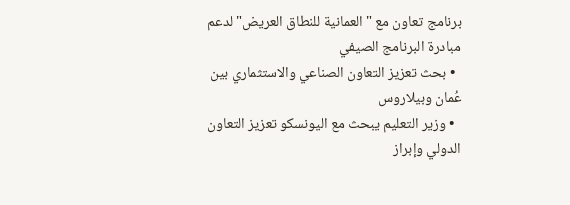برنامج تعاون مع "العمانية للنطاق العريض" لدعم مبادرة البرنامج الصيفي
  • بحث تعزيز التعاون الصناعي والاستثماري بين عُمان وبيلاروس
  • وزير التعليم يبحث مع اليونسكو تعزيز التعاون الدولي وإبراز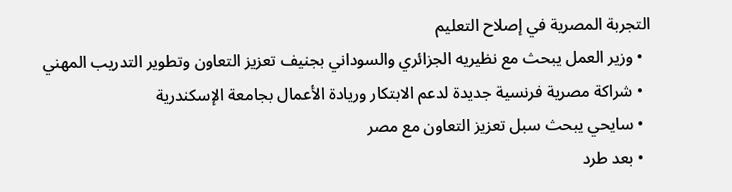التجربة المصرية في إصلاح التعليم
  • وزير العمل يبحث مع نظيريه الجزائري والسوداني بجنيف تعزيز التعاون وتطوير التدريب المهني
  • شراكة مصرية فرنسية جديدة لدعم الابتكار وريادة الأعمال بجامعة الإسكندرية
  • سايحي يبحث سبل تعزيز التعاون مع مصر
  • بعد طرد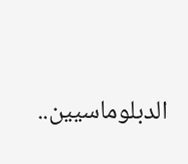الدبلوماسيين..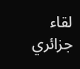لقاء جزائري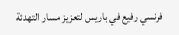فرنسي رفيع في باريس لتعزيز مسار التهدئة